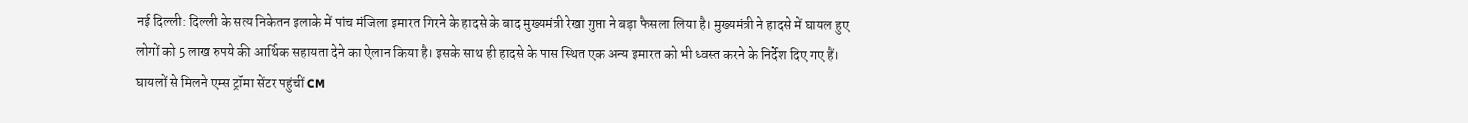नई दिल्ली: दिल्ली के सत्य निकेतन इलाके में पांच मंजिला इमारत गिरने के हादसे के बाद मुख्यमंत्री रेखा गुप्ता ने बड़ा फैसला लिया है। मुख्यमंत्री ने हादसे में घायल हुए लोगों को 5 लाख रुपये की आर्थिक सहायता देने का ऐलान किया है। इसके साथ ही हादसे के पास स्थित एक अन्य इमारत को भी ध्वस्त करने के निर्देश दिए गए हैं।
घायलों से मिलने एम्स ट्रॉमा सेंटर पहुंचीं CM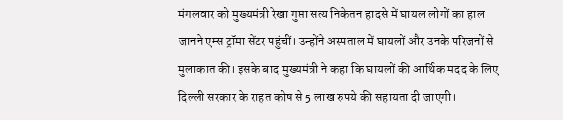मंगलवार को मुख्यमंत्री रेखा गुप्ता सत्य निकेतन हादसे में घायल लोगों का हाल जानने एम्स ट्रॉमा सेंटर पहुंचीं। उन्होंने अस्पताल में घायलों और उनके परिजनों से मुलाकात की। इसके बाद मुख्यमंत्री ने कहा कि घायलों की आर्थिक मदद के लिए दिल्ली सरकार के राहत कोष से 5 लाख रुपये की सहायता दी जाएगी।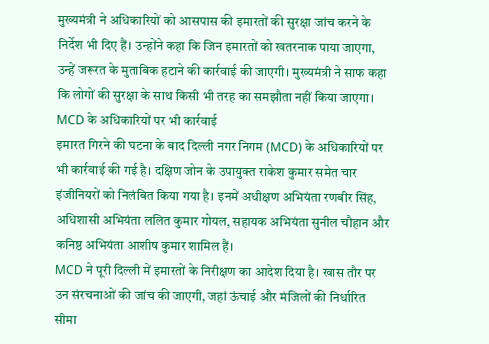मुख्यमंत्री ने अधिकारियों को आसपास की इमारतों की सुरक्षा जांच करने के निर्देश भी दिए हैं। उन्होंने कहा कि जिन इमारतों को खतरनाक पाया जाएगा, उन्हें जरूरत के मुताबिक हटाने की कार्रवाई की जाएगी। मुख्यमंत्री ने साफ कहा कि लोगों की सुरक्षा के साथ किसी भी तरह का समझौता नहीं किया जाएगा।
MCD के अधिकारियों पर भी कार्रवाई
इमारत गिरने की घटना के बाद दिल्ली नगर निगम (MCD) के अधिकारियों पर भी कार्रवाई की गई है। दक्षिण जोन के उपायुक्त राकेश कुमार समेत चार इंजीनियरों को निलंबित किया गया है। इनमें अधीक्षण अभियंता रणबीर सिंह, अधिशासी अभियंता ललित कुमार गोयल, सहायक अभियंता सुनील चौहान और कनिष्ठ अभियंता आशीष कुमार शामिल हैं।
MCD ने पूरी दिल्ली में इमारतों के निरीक्षण का आदेश दिया है। खास तौर पर उन संरचनाओं की जांच की जाएगी, जहां ऊंचाई और मंजिलों की निर्धारित सीमा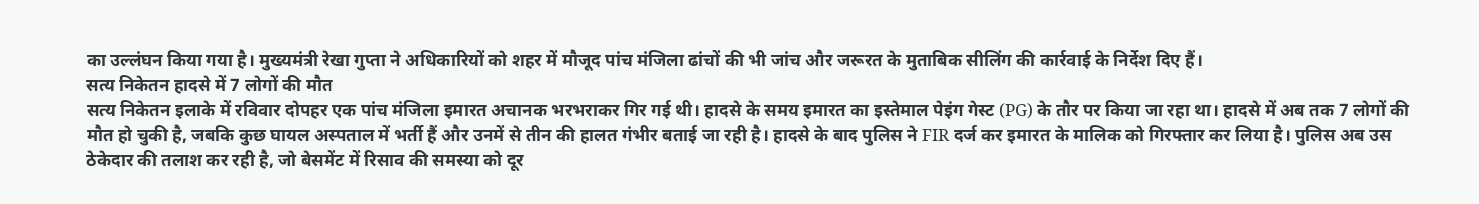का उल्लंघन किया गया है। मुख्यमंत्री रेखा गुप्ता ने अधिकारियों को शहर में मौजूद पांच मंजिला ढांचों की भी जांच और जरूरत के मुताबिक सीलिंग की कार्रवाई के निर्देश दिए हैं।
सत्य निकेतन हादसे में 7 लोगों की मौत
सत्य निकेतन इलाके में रविवार दोपहर एक पांच मंजिला इमारत अचानक भरभराकर गिर गई थी। हादसे के समय इमारत का इस्तेमाल पेइंग गेस्ट (PG) के तौर पर किया जा रहा था। हादसे में अब तक 7 लोगों की मौत हो चुकी है, जबकि कुछ घायल अस्पताल में भर्ती हैं और उनमें से तीन की हालत गंभीर बताई जा रही है। हादसे के बाद पुलिस ने FIR दर्ज कर इमारत के मालिक को गिरफ्तार कर लिया है। पुलिस अब उस ठेकेदार की तलाश कर रही है, जो बेसमेंट में रिसाव की समस्या को दूर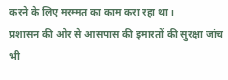करने के लिए मरम्मत का काम करा रहा था।
प्रशासन की ओर से आसपास की इमारतों की सुरक्षा जांच भी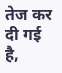तेज कर दी गई है,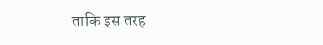ताकि इस तरह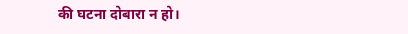की घटना दोबारा न हो।